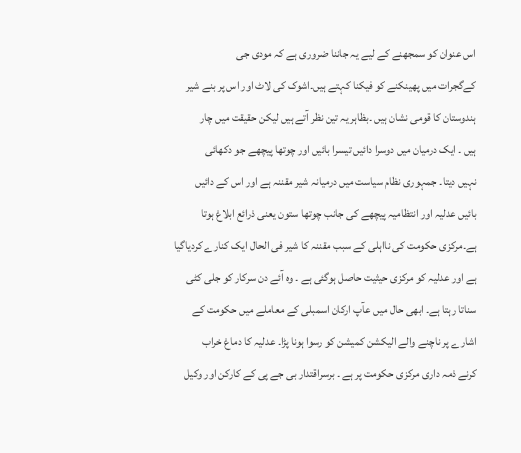اس عنوان کو سمجھنے کے لیے یہ جاننا ضروری ہے کہ مودی جی
کےگجرات میں پھینکنے کو فیکنا کہتے ہیں۔اشوک کی لاٹ اور اس پر بنے شیر
ہندوستان کا قومی نشان ہیں ۔بظاہر یہ تین نظر آتے ہیں لیکن حقیقت میں چار
ہیں ۔ ایک درمیان میں دوسرا دائیں تیسرا بائیں اور چوتھا پیچھے جو دکھائی
نہیں دیتا۔ جمہوری نظام سیاست میں درمیانہ شیر مقننہ ہے اور اس کے دائیں
بائیں عدلیہ اور انتظامیہ پیچھے کی جانب چوتھا ستون یعنی ذرائع ابلاغ ہوتا
ہے۔مرکزی حکومت کی نااہلی کے سبب مقننہ کا شیر فی الحال ایک کنارے کردیاگیا
ہے اور عدلیہ کو مرکزی حیثیت حاصل ہوگئی ہے ۔ وہ آئے دن سرکار کو جلی کٹی
سناتا رہتا ہے۔ ابھی حال میں عآپ ارکان اسمبلی کے معاملے میں حکومت کے
اشارے پر ناچنے والے الیکشن کمیشن کو رسوا ہونا پڑا۔ عدلیہ کا دماغ خراب
کرنے ذمہ داری مرکزی حکومت پر ہے ۔ برسراقتدار بی جے پی کے کارکن اور وکیل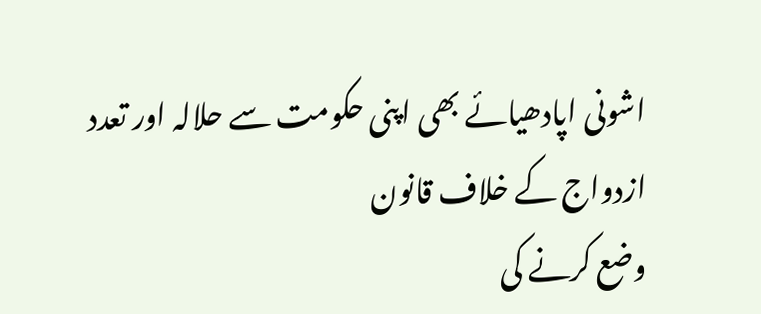اشونی اپادھیائے بھی اپنی حکومت سے حلالہ اور تعدد ازدواج کے خلاف قانون
وضع کرنے کی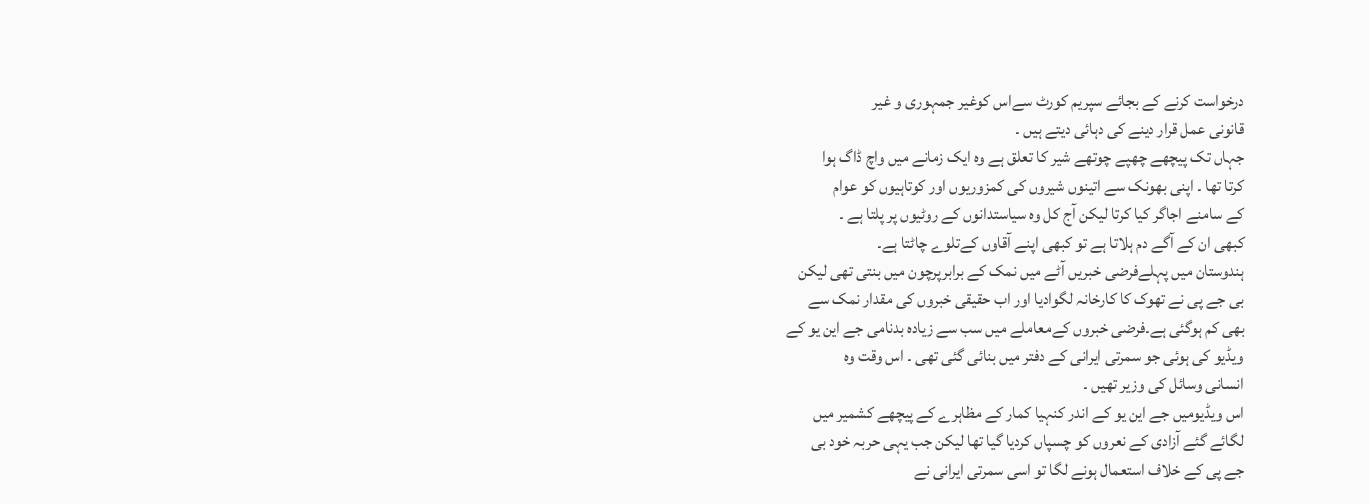درخواست کرنے کے بجائے سپریم کورٹ سےاس کوغیر جمہوری و غیر
قانونی عمل قرار دینے کی دہائی دیتے ہیں ۔
جہاں تک پیچھے چھپے چوتھے شیر کا تعلق ہے وہ ایک زمانے میں واچ ڈاگ ہوا
کرتا تھا ۔ اپنی بھونک سے اتینوں شیروں کی کمزوریوں اور کوتاہیوں کو عوام
کے سامنے اجاگر کیا کرتا لیکن آج کل وہ سیاستدانوں کے روٹیوں پر پلتا ہے ۔
کبھی ان کے آگے دم ہلاتا ہے تو کبھی اپنے آقاوں کےتلوے چاٹتا ہے۔
ہندوستان میں پہلےفرضی خبریں آٹے میں نمک کے برابرپرچون میں بنتی تھی لیکن
بی جے پی نے تھوک کا کارخانہ لگوادیا اور اب حقیقی خبروں کی مقدار نمک سے
بھی کم ہوگئی ہے۔فرضی خبروں کےمعاملے میں سب سے زیادہ بدنامی جے این یو کے
ویڈیو کی ہوئی جو سمرتی ایرانی کے دفتر میں بنائی گئی تھی ۔ اس وقت وہ
انسانی وسائل کی وزیر تھیں ۔
اس ویڈیومیں جے این یو کے اندر کنہیا کمار کے مظاہرے کے پیچھے کشمیر میں
لگائے گئے آزادی کے نعروں کو چسپاں کردیا گیا تھا لیکن جب یہی حربہ خود بی
جے پی کے خلاف استعمال ہونے لگا تو اسی سمرتی ایرانی نے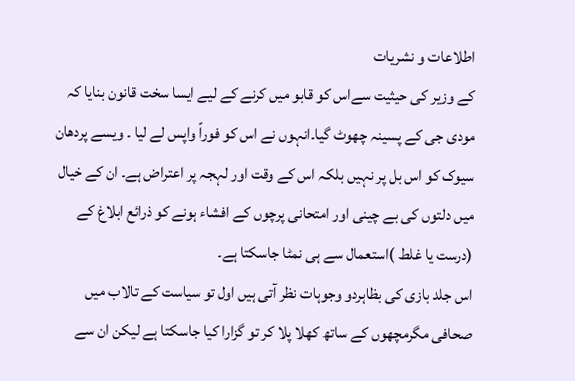اطلاعات و نشریات
کے وزیر کی حیثیت سےاس کو قابو میں کرنے کے لیے ایسا سخت قانون بنایا کہ
مودی جی کے پسینہ چھوٹ گیا۔انہوں نے اس کو فوراً واپس لے لیا ۔ ویسے پردھان
سیوک کو اس بل پر نہیں بلکہ اس کے وقت اور لہجہ پر اعتراض ہے۔ ان کے خیال
میں دلتوں کی بے چینی اور امتحانی پرچوں کے افشاء ہونے کو ذرائع ابلاغ کے
(درست یا غلط )استعمال سے ہی نمٹا جاسکتا ہے۔
اس جلد بازی کی بظاہردو وجوہات نظر آتی ہیں اول تو سیاست کے تالاب میں
صحافی مگرمچھوں کے ساتھ کھلا پلا کر تو گزارا کیا جاسکتا ہے لیکن ان سے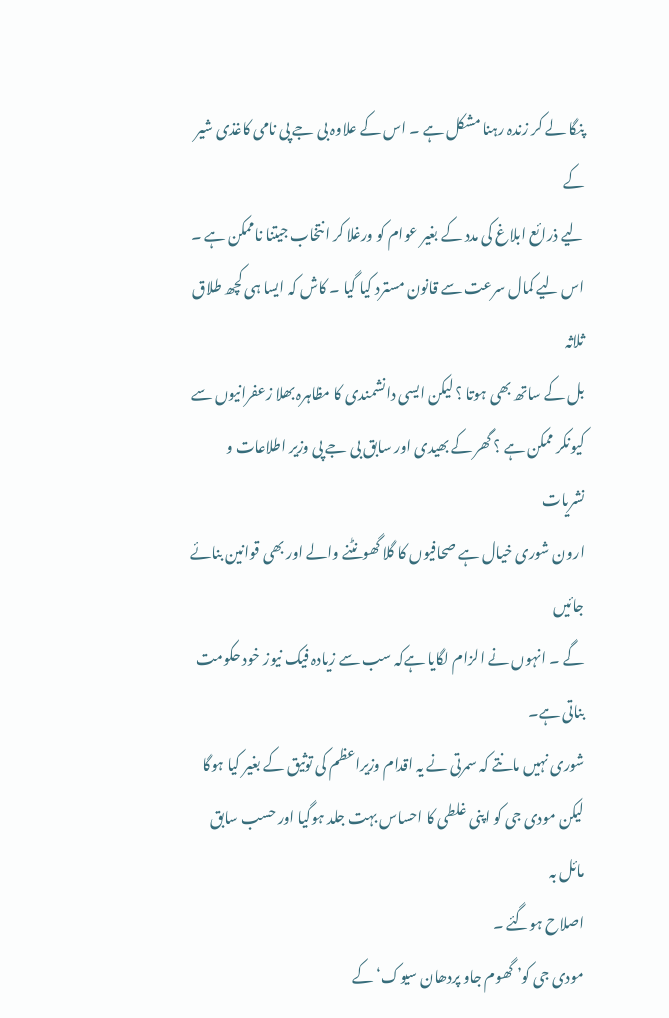پنگا لے کر زندہ رہنا مشکل ہے ۔ اس کے علاوہ بی جے پی نامی کاغذی شیر کے
لیے ذرائع ابلاغ کی مدد کے بغیر عوام کو ورغلا کر انتخاب جیتنا ناممکن ہے ۔
اس لیے کمال سرعت سے قانون مسترد کیا گیا ۔ کاش کہ ایسا ہی کچھ طلاق ثلاثہ
بل کے ساتھ بھی ہوتا ؟ لیکن ایسی دانشمندی کا مظاہرہ بھلا زعفرانیوں سے
کیونکر ممکن ہے ؟ گھر کے بھیدی اور سابق بی جے پی وزیر اطلاعات و نشریات
ارون شوری خیال ہے صحافیوں کا گلا گھونٹنے والے اور بھی قوانین بنائے جائیں
گے ۔ انہوں نے الزام لگایا ہےکہ سب سے زیادہ فیک نیوز خود حکومت بناتی ہے۔
شوری نہیں مانتے کہ سمرتی نے یہ اقدام وزیراعظم کی توثیق کے بغیر کیا ہوگا
لیکن مودی جی کو اپنی غلطی کا احساس بہت جلد ہوگیا اور حسب سابق مائل بہ
اصلاح ہوگئے ۔
مودی جی کو’ گھوم جاو پردھان سیوک‘ کے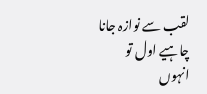لقب سے نوازہ جانا چاہیے اول تو
انہوں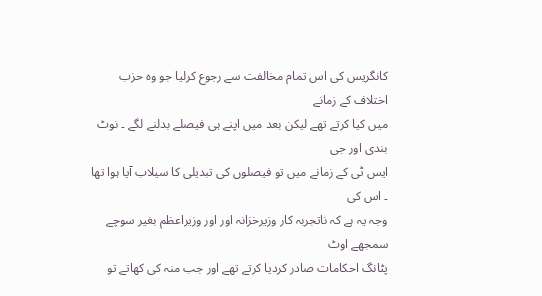کانگریس کی اس تمام مخالفت سے رجوع کرلیا جو وہ حزب اختلاف کے زمانے
میں کیا کرتے تھے لیکن بعد میں اپنے ہی فیصلے بدلنے لگے ۔ نوٹ بندی اور جی
ایس ٹی کے زمانے میں تو فیصلوں کی تبدیلی کا سیلاب آیا ہوا تھا ۔ اس کی
وجہ یہ ہے کہ ناتجربہ کار وزیرخزانہ اور اور وزیراعظم بغیر سوچے سمجھے اوٹ
پٹانگ احکامات صادر کردیا کرتے تھے اور جب منہ کی کھاتے تو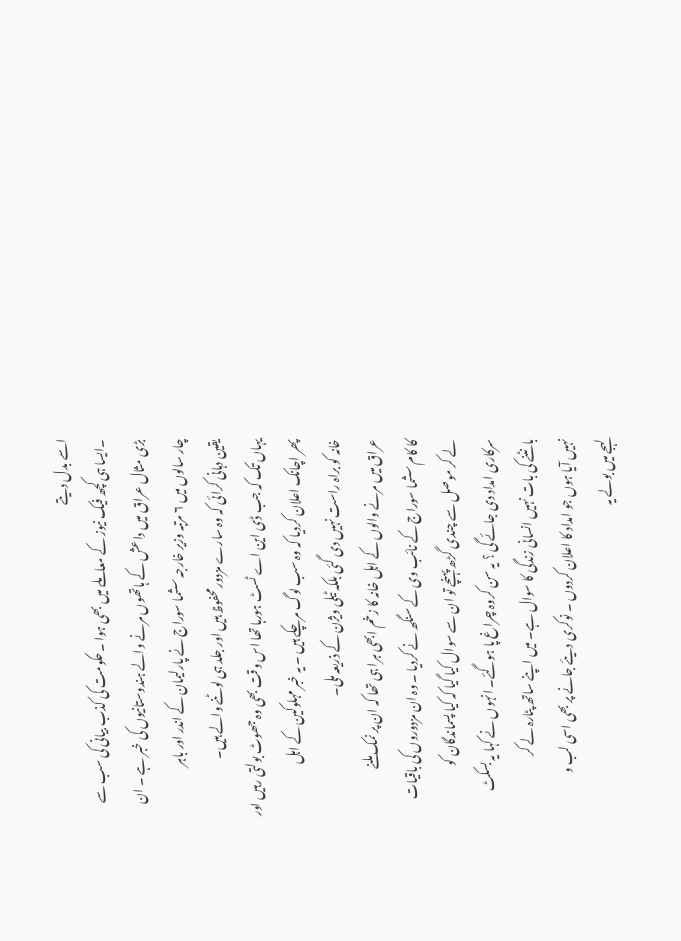اسے بدل دیتے
۔ایسا ہی کچھ فیک نیوز کے معاملے میں بھی ہوا ۔حکومت کی کذب بیانی کی سب سے
بڑی مثال عراق میں داعش کے ہاتھوں مرنے والے ہندوستانیوں کی خبر ہے ۔ ان
چار سالوں میں ۶ مرتبہ وزیر خارجہ سشما سوراج نے پارلیمان کے اندر اور باہر
یقین دہانی کرائی کہ وہ سارے مزدور محفوظ ہیں اور جلد ہی لوٹنے والے ہیں۔
یہاں تک کہ جب ڈی این اے ٹسٹ ہورہا تھا اس وقت بھی وہ جھوٹ بولتی رہیں اور
پھر اچانک اعلان کردیا کہ وہ سب لوگ مرچکے ہیں ۔ یہ خبر مہلوکین کے اہل
خانہ کو براہ راست نہیں دی گئی بلکہ ٹیلی ویژن کے ذریعہ ملی۔
عراق میں مرنے والوں کے اہل خانہ کا زخم ابھی ہرا ہی تھا کہ ان پر نمک ملنے
کا کام سشما سوراج کے نائب وی کے سنگھ نے کردیا ۔ وہ ان مزدوروں کی باقیات
لے کر موصل سے چندی گڑھ پہنچے تو ان سے سوال کیا گیا کہ کیا پسماندگان کو
سرکاری امداد دی جائے گی ؟ یہ سن کروہ چراغ پا ہوگئے۔ انہوں نے کہا یہ بسکٹ
بانٹنے کی بات نہیں انسانی زندگی کا سوال ہے۔ میں اپنے ساتھ پٹارہ لے کر
نہیں آیا ہوں جو امداد کا اعلان کردوں ۔ نوکری دیئے جانے پر بھی اسی لب و
لہجے میں بولے یہ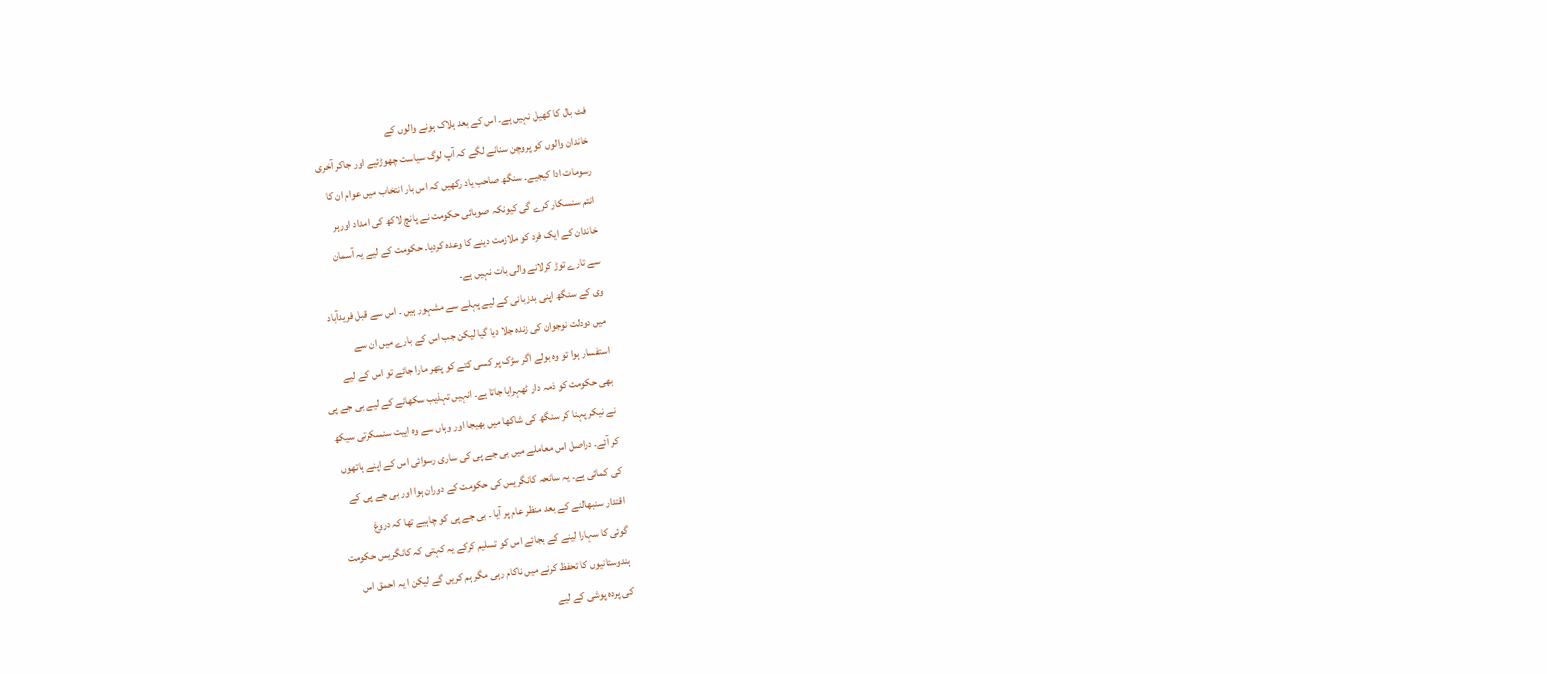فٹ بال کا کھیل نہیں ہے۔ اس کے بعد ہلاک ہونے والوں کے
خاندان والوں کو پروچن سنانے لگے کہ آپ لوگ سیاست چھوڑئیے اور جاکر آخری
رسومات ادا کیجیے۔ سنگھ صاحب یاد رکھیں کہ اس بار انتخاب میں عوام ان کا
انتم سنسکار کرے گی کیونکہ صوبائی حکومت نے پانچ لاکھ کی امداد اورہر
خاندان کے ایک فرد کو ملازمت دینے کا وعدہ کردیا۔ حکومت کے لیے یہ آسمان
سے تارے توڑ کرلانے والی بات نہیں ہے۔
وی کے سنگھ اپنی بدزبانی کے لیے پہلے سے مشہور ہیں ۔ اس سے قبل فریدآباد
میں دودلت نوجوان کی زندہ جلا دیا گیا لیکن جب اس کے بارے میں ان سے
استفسار ہوا تو وہ بولے اگر سڑک پر کسی کتے کو پتھر مارا جائے تو اس کے لیے
بھی حکومت کو ذمہ دار ٹھہرایا جاتا ہے۔ انہیں تہذیب سکھانے کے لیے بی جے پی
نے نیکر پہنا کر سنگھ کی شاکھا میں بھیجا اور وہاں سے وہ اییت سنسکرتی سیکھ
کر آئے۔ دراصل اس معاملے میں بی جے پی کی ساری رسوائی اس کے اپنے ہاتھوں
کی کمائی ہے۔ یہ سانحہ کانگریس کی حکومت کے دوران ہوا اور بی جے پی کے
اقتدار سنبھالنے کے بعد منظر عام پر آیا ۔ بی جے پی کو چاہیے تھا کہ دروغ
گوئی کا سہارا لینے کے بجائے اس کو تسلیم کرکے یہ کہتی کہ کانگریس حکومت
ہندوستانیوں کا تحفظ کرنے میں ناکام رہی مگر ہم کریں گے لیکن ا یہ احمق اس
کی پردہ پوشی کے لیے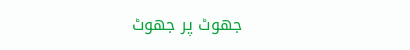جھوٹ پر جھوٹ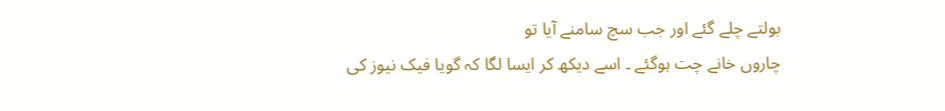بولتے چلے گئے اور جب سچ سامنے آیا تو
چاروں خانے چت ہوگئے ۔ اسے دیکھ کر ایسا لگا کہ گویا فیک نیوز کی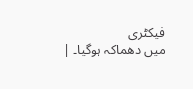فیکٹری
میں دھماکہ ہوگیا۔ |